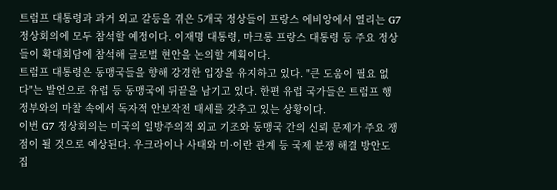트럼프 대통령과 과거 외교 갈등을 겪은 5개국 정상들이 프랑스 에비앙에서 열리는 G7 정상회의에 모두 참석할 예정이다. 이재명 대통령, 마크롱 프랑스 대통령 등 주요 정상들이 확대회담에 참석해 글로벌 현안을 논의할 계획이다.
트럼프 대통령은 동맹국들을 향해 강경한 입장을 유지하고 있다. "큰 도움이 필요 없다"는 발언으로 유럽 등 동맹국에 뒤끝을 남기고 있다. 한편 유럽 국가들은 트럼프 행정부와의 마찰 속에서 독자적 안보작전 태세를 갖추고 있는 상황이다.
이번 G7 정상회의는 미국의 일방주의적 외교 기조와 동맹국 간의 신뢰 문제가 주요 쟁점이 될 것으로 예상된다. 우크라이나 사태와 미·이란 관계 등 국제 분쟁 해결 방안도 집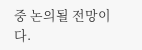중 논의될 전망이다.